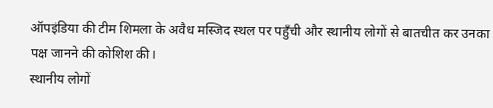ऑपइंडिया की टीम शिमला के अवैध मस्जिद स्थल पर पहुँची और स्थानीय लोगों से बातचीत कर उनका पक्ष जानने की कोशिश की।
स्थानीय लोगों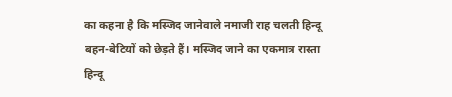का कहना है कि मस्जिद जानेवाले नमाजी राह चलती हिन्दू बहन-बेटियों को छेड़ते हैं। मस्जिद जाने का एकमात्र रास्ता हिन्दू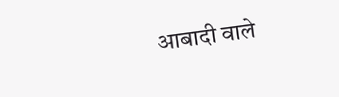आबादी वाले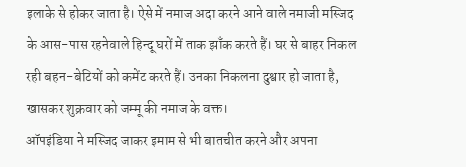इलाके से होकर जाता है। ऐसे में नमाज अदा करने आने वाले नमाजी मस्जिद के आस-पास रहनेवाले हिन्दू घरों में ताक झाँक करते हैं। घर से बाहर निकल रही बहन-बेटियों को कमेंट करते हैं। उनका निकलना दुश्वार हो जाता है, खासकर शुक्रवार को जम्मू की नमाज के वक्त।
ऑपइंडिया ने मस्जिद जाकर इमाम से भी बातचीत करने और अपना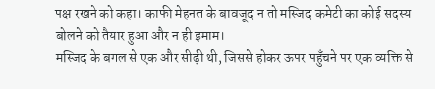पक्ष रखने को कहा। काफी मेहनत के बावजूद न तो मस्जिद कमेटी का कोई सदस्य बोलने को तैयार हुआ और न ही इमाम।
मस्जिद के बगल से एक और सीढ़ी थी, जिससे होकर ऊपर पहुँचने पर एक व्यक्ति से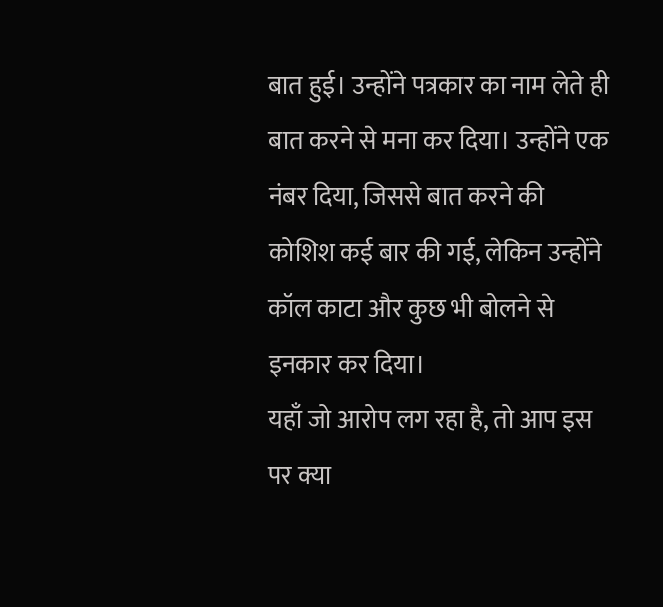बात हुई। उन्होंने पत्रकार का नाम लेते ही बात करने से मना कर दिया। उन्होंने एक नंबर दिया, जिससे बात करने की कोशिश कई बार की गई, लेकिन उन्होंने कॉल काटा और कुछ भी बोलने से इनकार कर दिया।
यहाँ जो आरोप लग रहा है, तो आप इस पर क्या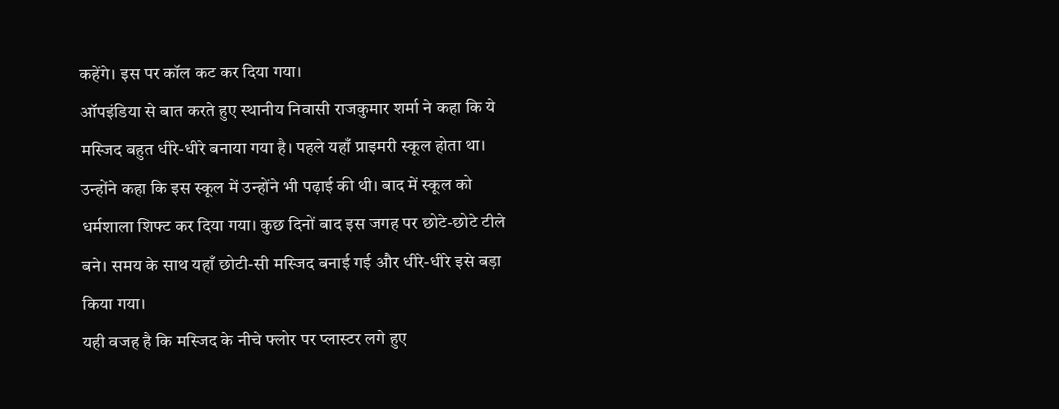कहेंगे। इस पर कॉल कट कर दिया गया।
ऑपइंडिया से बात करते हुए स्थानीय निवासी राजकुमार शर्मा ने कहा कि ये मस्जिद बहुत धीरे-धीरे बनाया गया है। पहले यहाँ प्राइमरी स्कूल होता था। उन्होंने कहा कि इस स्कूल में उन्होंने भी पढ़ाई की थी। बाद में स्कूल को धर्मशाला शिफ्ट कर दिया गया। कुछ दिनों बाद इस जगह पर छोटे-छोटे टीले बने। समय के साथ यहाँ छोटी-सी मस्जिद बनाई गई और धीरे-धीरे इसे बड़ा किया गया।
यही वजह है कि मस्जिद के नीचे फ्लोर पर प्लास्टर लगे हुए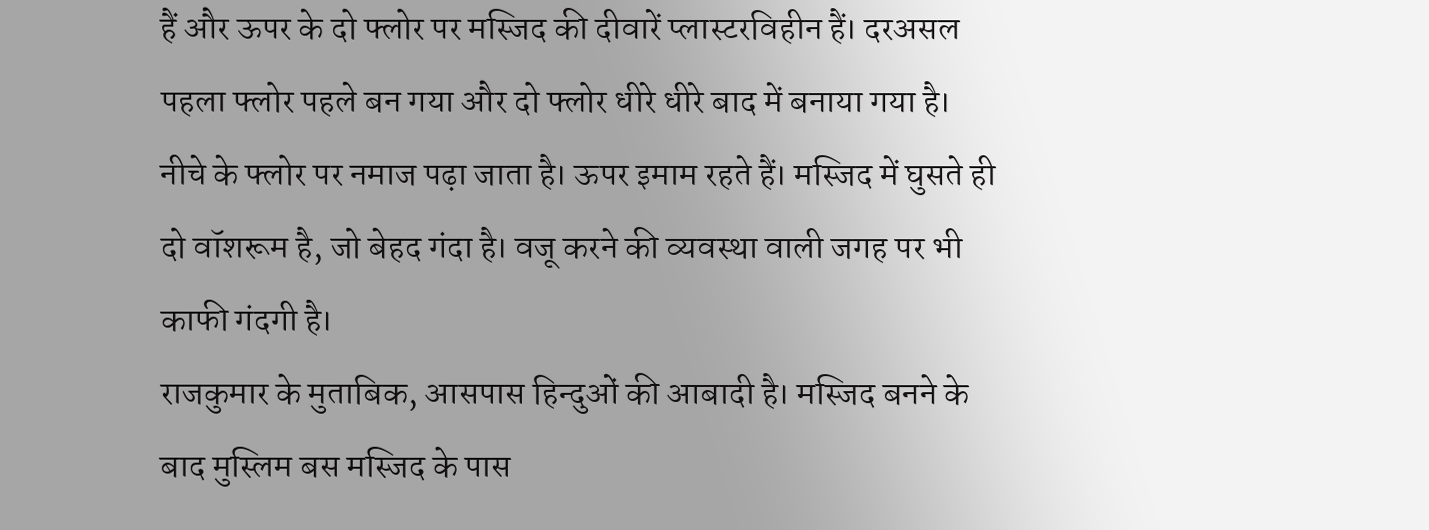हैं और ऊपर के दो फ्लोर पर मस्जिद की दीवारें प्लास्टरविहीन हैं। दरअसल पहला फ्लोर पहले बन गया और दो फ्लोर धीरे धीरे बाद में बनाया गया है। नीचे के फ्लोर पर नमाज पढ़ा जाता है। ऊपर इमाम रहते हैं। मस्जिद में घुसते ही दो वॉशरूम है, जो बेहद गंदा है। वजू करने की व्यवस्था वाली जगह पर भी काफी गंदगी है।
राजकुमार के मुताबिक, आसपास हिन्दुओं की आबादी है। मस्जिद बनने के बाद मुस्लिम बस मस्जिद के पास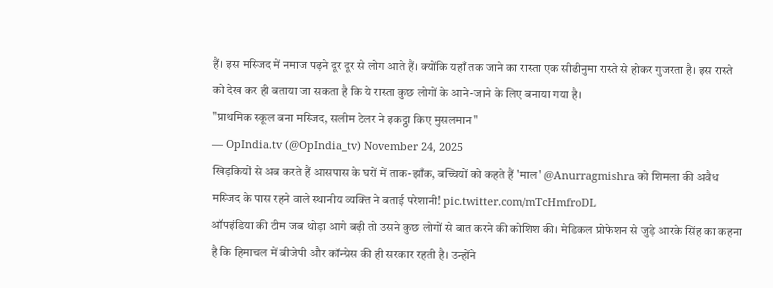हैं। इस मस्जिद में नमाज पढ़ने दूर दूर से लोग आते हैं। क्योंकि यहाँ तक जाने का रास्ता एक सीढीनुमा रास्ते से होकर गुजरता है। इस रास्ते को देख कर ही बताया जा सकता है कि ये रास्ता कुछ लोगों के आने-जाने के लिए बनाया गया है।
"प्राथमिक स्कूल बना मस्जिद, सलीम टेलर ने इकट्ठा किए मुसलमान"
— OpIndia.tv (@OpIndia_tv) November 24, 2025
खिड़कियों से अब करते हैं आसपास के घरों में ताक-झाँक, बच्चियों को कहते हैं 'माल' @Anurragmishra को शिमला की अवैध मस्जिद के पास रहने वाले स्थानीय व्यक्ति ने बताई परेशानी! pic.twitter.com/mTcHmfroDL
ऑपइंडिया की टीम जब थोड़ा आगे बढ़ी तो उसने कुछ लोगों से बात करने की कोशिश की। मेडिकल प्रोफेशन से जुड़े आरके सिंह का कहना है कि हिमाचल में बीजेपी और कॉन्ग्रेस की ही सरकार रहती है। उन्होंने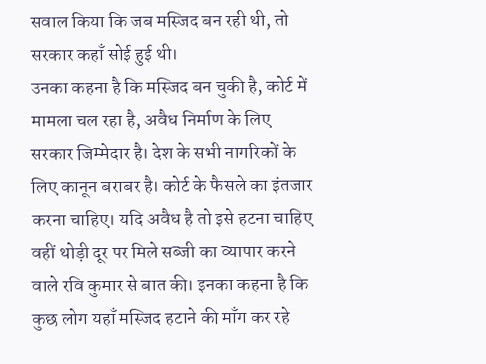सवाल किया कि जब मस्जिद बन रही थी, तो सरकार कहाँ सोई हुई थी।
उनका कहना है कि मस्जिद बन चुकी है, कोर्ट में मामला चल रहा है, अवैध निर्माण के लिए सरकार जिम्मेदार है। देश के सभी नागरिकों के लिए कानून बराबर है। कोर्ट के फैसले का इंतजार करना चाहिए। यदि अवैध है तो इसे हटना चाहिए
वहीं थोड़ी दूर पर मिले सब्जी का व्यापार करने वाले रवि कुमार से बात की। इनका कहना है कि कुछ लोग यहाँ मस्जिद हटाने की माँग कर रहे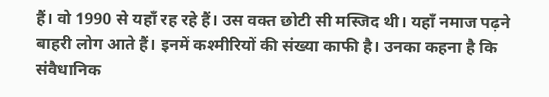हैं। वो 1990 से यहाँ रह रहे हैं। उस वक्त छोटी सी मस्जिद थी। यहाँ नमाज पढ़ने बाहरी लोग आते हैं। इनमें कश्मीरियों की संख्या काफी है। उनका कहना है कि संवैधानिक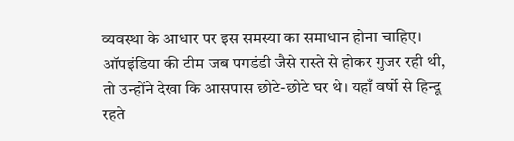व्यवस्था के आधार पर इस समस्या का समाधान होना चाहिए।
ऑपइंडिया की टीम जब पगडंडी जैसे रास्ते से होकर गुजर रही थी, तो उन्होंने देखा कि आसपास छोटे-छोटे घर थे। यहाँ वर्षो से हिन्दू रहते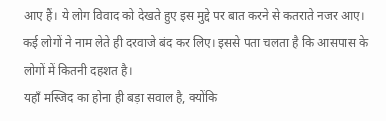आए हैं। ये लोग विवाद को देखते हुए इस मुद्दे पर बात करने से कतराते नजर आए। कई लोगों ने नाम लेते ही दरवाजे बंद कर लिए। इससे पता चलता है कि आसपास के लोगों में कितनी दहशत है।
यहाँ मस्जिद का होना ही बड़ा सवाल है, क्योंकि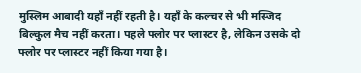मुस्लिम आबादी यहाँ नहीं रहती है। यहाँ के कल्चर से भी मस्जिद बिल्कुल मैच नहीं करता। पहले फ्लोर पर प्लास्टर है, लेकिन उसके दो फ्लोर पर प्लास्टर नहीं किया गया है।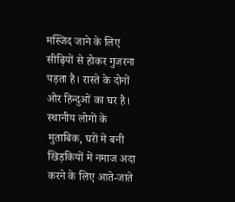मस्जिद जाने के लिए सीढ़ियों से होकर गुजरना पड़ता है। रास्ते के दोनों ओर हिन्दुओं का घर है।
स्थानीय लोगों के मुताबिक, घरों में बनी खिड़कियों में नमाज अदा करने के लिए आते-जाते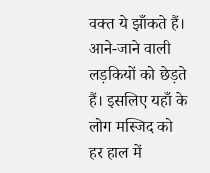वक्त ये झाँकते हैं। आने-जाने वाली लड़कियों को छेड़ते हैं। इसलिए यहाँ के लोग मस्जिद को हर हाल में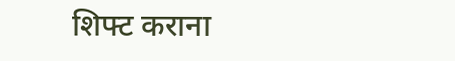शिफ्ट कराना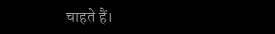चाहते हैं।